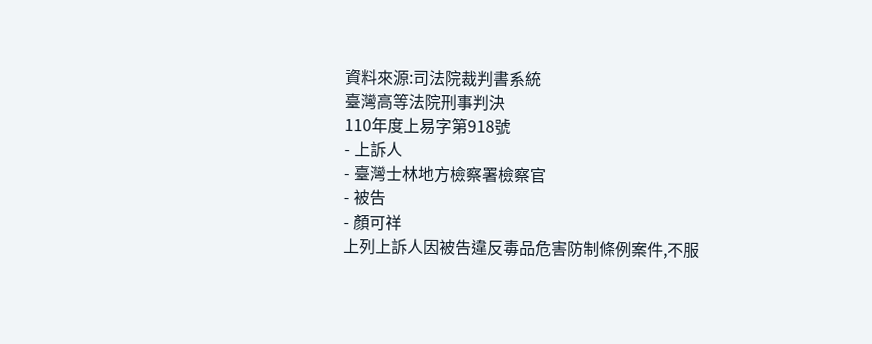資料來源:司法院裁判書系統
臺灣高等法院刑事判決
110年度上易字第918號
- 上訴人
- 臺灣士林地方檢察署檢察官
- 被告
- 顏可祥
上列上訴人因被告違反毒品危害防制條例案件,不服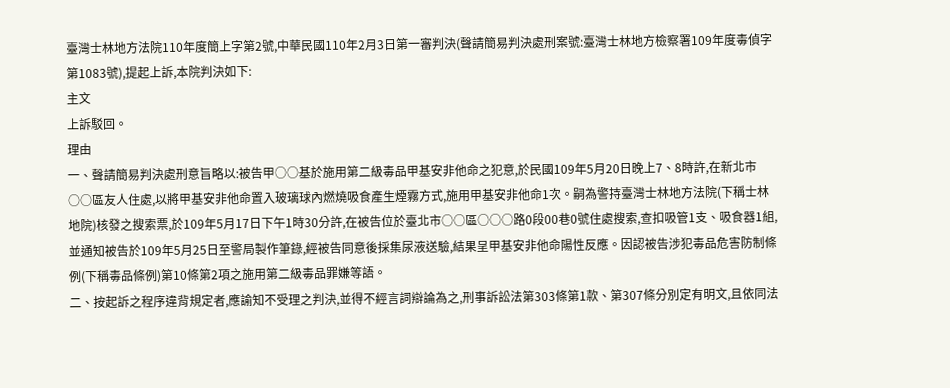臺灣士林地方法院110年度簡上字第2號,中華民國110年2月3日第一審判決(聲請簡易判決處刑案號:臺灣士林地方檢察署109年度毒偵字第1083號),提起上訴,本院判決如下:
主文
上訴駁回。
理由
一、聲請簡易判決處刑意旨略以:被告甲○○基於施用第二級毒品甲基安非他命之犯意,於民國109年5月20日晚上7、8時許,在新北市○○區友人住處,以將甲基安非他命置入玻璃球內燃燒吸食產生煙霧方式,施用甲基安非他命1次。嗣為警持臺灣士林地方法院(下稱士林地院)核發之搜索票,於109年5月17日下午1時30分許,在被告位於臺北市○○區○○○路0段00巷0號住處搜索,查扣吸管1支、吸食器1組,並通知被告於109年5月25日至警局製作筆錄,經被告同意後採集尿液送驗,結果呈甲基安非他命陽性反應。因認被告涉犯毒品危害防制條例(下稱毒品條例)第10條第2項之施用第二級毒品罪嫌等語。
二、按起訴之程序違背規定者,應諭知不受理之判決,並得不經言詞辯論為之,刑事訴訟法第303條第1款、第307條分別定有明文,且依同法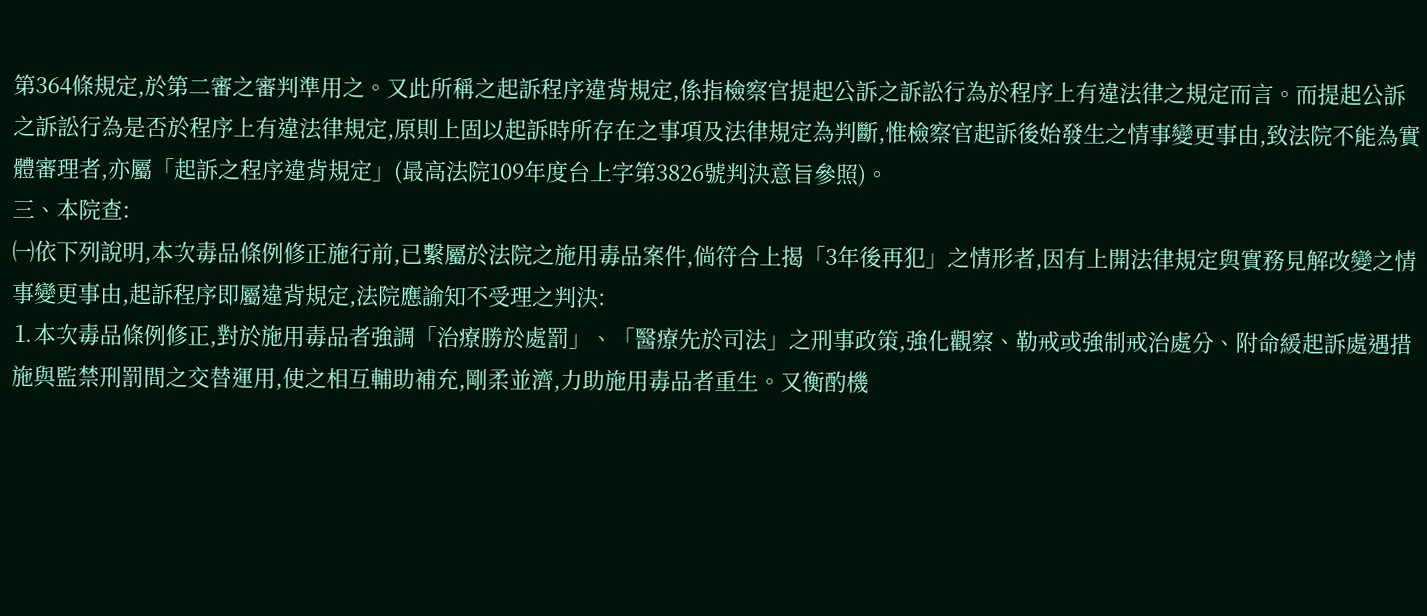第364條規定,於第二審之審判準用之。又此所稱之起訴程序違背規定,係指檢察官提起公訴之訴訟行為於程序上有違法律之規定而言。而提起公訴之訴訟行為是否於程序上有違法律規定,原則上固以起訴時所存在之事項及法律規定為判斷,惟檢察官起訴後始發生之情事變更事由,致法院不能為實體審理者,亦屬「起訴之程序違背規定」(最高法院109年度台上字第3826號判決意旨參照)。
三、本院查:
㈠依下列說明,本次毒品條例修正施行前,已繫屬於法院之施用毒品案件,倘符合上揭「3年後再犯」之情形者,因有上開法律規定與實務見解改變之情事變更事由,起訴程序即屬違背規定,法院應諭知不受理之判決:
⒈本次毒品條例修正,對於施用毒品者強調「治療勝於處罰」、「醫療先於司法」之刑事政策,強化觀察、勒戒或強制戒治處分、附命緩起訴處遇措施與監禁刑罰間之交替運用,使之相互輔助補充,剛柔並濟,力助施用毒品者重生。又衡酌機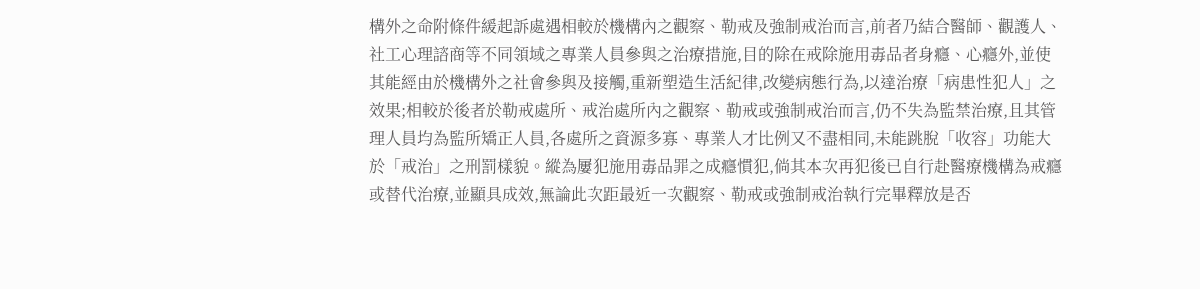構外之命附條件緩起訴處遇相較於機構內之觀察、勒戒及強制戒治而言,前者乃結合醫師、觀護人、社工心理諮商等不同領域之專業人員參與之治療措施,目的除在戒除施用毒品者身癮、心癮外,並使其能經由於機構外之社會參與及接觸,重新塑造生活紀律,改變病態行為,以達治療「病患性犯人」之效果;相較於後者於勒戒處所、戒治處所內之觀察、勒戒或強制戒治而言,仍不失為監禁治療,且其管理人員均為監所矯正人員,各處所之資源多寡、專業人才比例又不盡相同,未能跳脫「收容」功能大於「戒治」之刑罰樣貌。縱為屢犯施用毒品罪之成癮慣犯,倘其本次再犯後已自行赴醫療機構為戒癮或替代治療,並顯具成效,無論此次距最近一次觀察、勒戒或強制戒治執行完畢釋放是否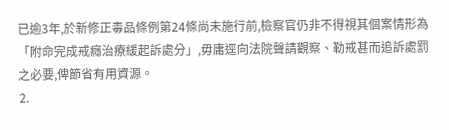已逾3年,於新修正毒品條例第24條尚未施行前,檢察官仍非不得視其個案情形為「附命完成戒癮治療緩起訴處分」,毋庸逕向法院聲請觀察、勒戒甚而追訴處罰之必要,俾節省有用資源。
⒉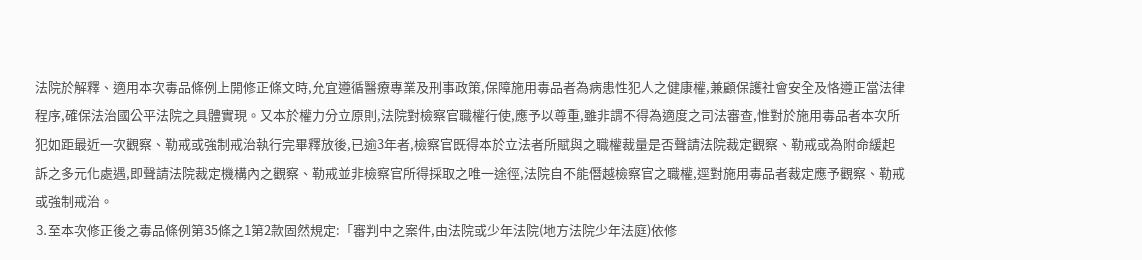法院於解釋、適用本次毒品條例上開修正條文時,允宜遵循醫療專業及刑事政策,保障施用毒品者為病患性犯人之健康權,兼顧保護社會安全及恪遵正當法律程序,確保法治國公平法院之具體實現。又本於權力分立原則,法院對檢察官職權行使,應予以尊重,雖非謂不得為適度之司法審查,惟對於施用毒品者本次所犯如距最近一次觀察、勒戒或強制戒治執行完畢釋放後,已逾3年者,檢察官既得本於立法者所賦與之職權裁量是否聲請法院裁定觀察、勒戒或為附命緩起訴之多元化處遇,即聲請法院裁定機構內之觀察、勒戒並非檢察官所得採取之唯一途徑,法院自不能僭越檢察官之職權,逕對施用毒品者裁定應予觀察、勒戒或強制戒治。
⒊至本次修正後之毒品條例第35條之1第2款固然規定:「審判中之案件,由法院或少年法院(地方法院少年法庭)依修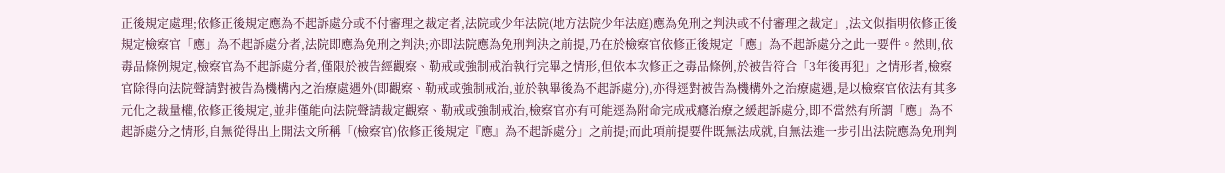正後規定處理;依修正後規定應為不起訴處分或不付審理之裁定者,法院或少年法院(地方法院少年法庭)應為免刑之判決或不付審理之裁定」,法文似指明依修正後規定檢察官「應」為不起訴處分者,法院即應為免刑之判決;亦即法院應為免刑判決之前提,乃在於檢察官依修正後規定「應」為不起訴處分之此一要件。然則,依毒品條例規定,檢察官為不起訴處分者,僅限於被告經觀察、勒戒或強制戒治執行完畢之情形,但依本次修正之毒品條例,於被告符合「3年後再犯」之情形者,檢察官除得向法院聲請對被告為機構內之治療處遇外(即觀察、勒戒或強制戒治,並於執畢後為不起訴處分),亦得逕對被告為機構外之治療處遇,是以檢察官依法有其多元化之裁量權,依修正後規定,並非僅能向法院聲請裁定觀察、勒戒或強制戒治,檢察官亦有可能逕為附命完成戒癮治療之緩起訴處分,即不當然有所謂「應」為不起訴處分之情形,自無從得出上開法文所稱「(檢察官)依修正後規定『應』為不起訴處分」之前提;而此項前提要件既無法成就,自無法進一步引出法院應為免刑判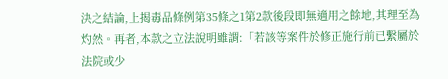決之結論,上揭毒品條例第35條之1第2款後段即無適用之餘地,其理至為灼然。再者,本款之立法說明雖謂:「若該等案件於修正施行前已繫屬於法院或少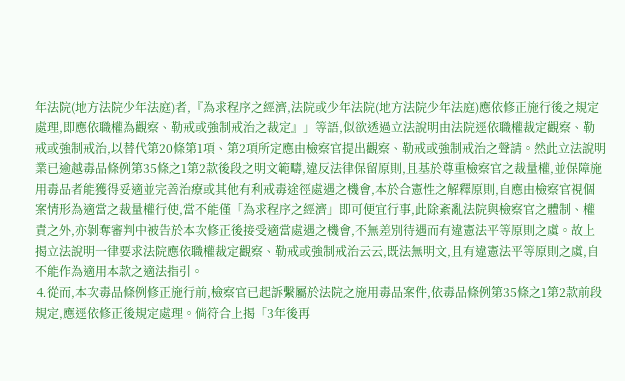年法院(地方法院少年法庭)者,『為求程序之經濟,法院或少年法院(地方法院少年法庭)應依修正施行後之規定處理,即應依職權為觀察、勒戒或強制戒治之裁定』」等語,似欲透過立法說明由法院逕依職權裁定觀察、勒戒或強制戒治,以替代第20條第1項、第2項所定應由檢察官提出觀察、勒戒或強制戒治之聲請。然此立法說明業已逾越毒品條例第35條之1第2款後段之明文範疇,違反法律保留原則,且基於尊重檢察官之裁量權,並保障施用毒品者能獲得妥適並完善治療或其他有利戒毒途徑處遇之機會,本於合憲性之解釋原則,自應由檢察官視個案情形為適當之裁量權行使,當不能僅「為求程序之經濟」即可便宜行事,此除紊亂法院與檢察官之體制、權責之外,亦剝奪審判中被告於本次修正後接受適當處遇之機會,不無差別待遇而有違憲法平等原則之虞。故上揭立法說明一律要求法院應依職權裁定觀察、勒戒或強制戒治云云,既法無明文,且有違憲法平等原則之虞,自不能作為適用本款之適法指引。
⒋從而,本次毒品條例修正施行前,檢察官已起訴繫屬於法院之施用毒品案件,依毒品條例第35條之1第2款前段規定,應逕依修正後規定處理。倘符合上揭「3年後再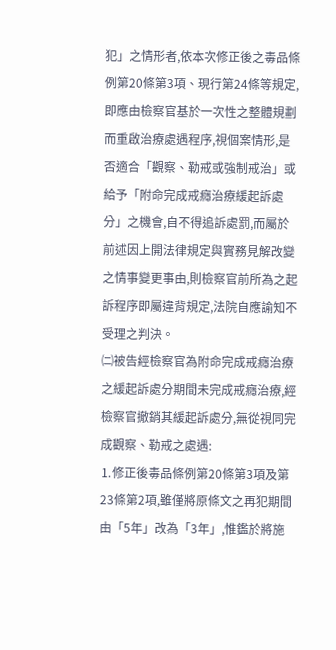犯」之情形者,依本次修正後之毒品條例第20條第3項、現行第24條等規定,即應由檢察官基於一次性之整體規劃而重啟治療處遇程序,視個案情形,是否適合「觀察、勒戒或強制戒治」或給予「附命完成戒癮治療緩起訴處分」之機會,自不得追訴處罰,而屬於前述因上開法律規定與實務見解改變之情事變更事由,則檢察官前所為之起訴程序即屬違背規定,法院自應諭知不受理之判決。
㈡被告經檢察官為附命完成戒癮治療之緩起訴處分期間未完成戒癮治療,經檢察官撤銷其緩起訴處分,無從視同完成觀察、勒戒之處遇:
⒈修正後毒品條例第20條第3項及第23條第2項,雖僅將原條文之再犯期間由「5年」改為「3年」,惟鑑於將施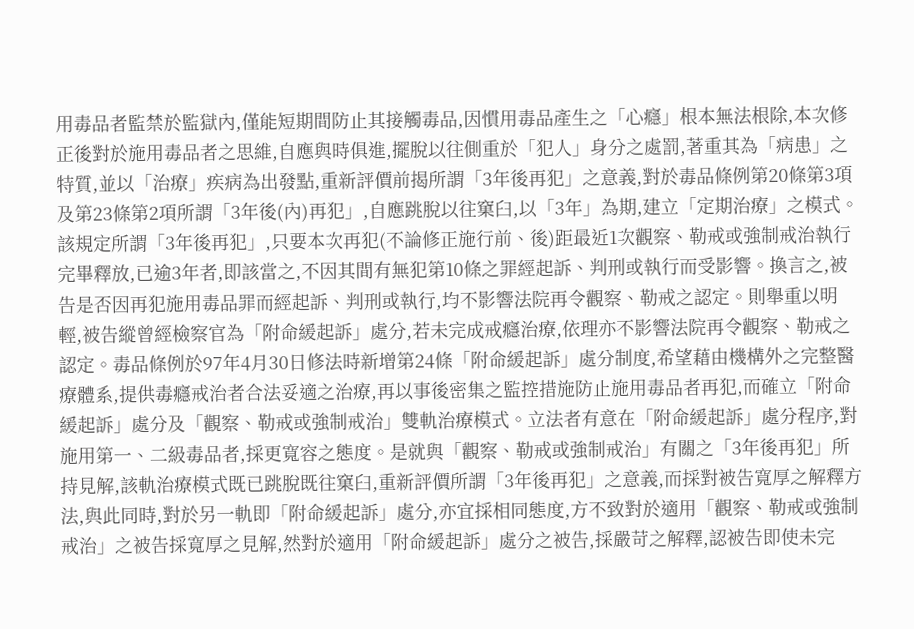用毒品者監禁於監獄內,僅能短期間防止其接觸毒品,因慣用毒品產生之「心癮」根本無法根除,本次修正後對於施用毒品者之思維,自應與時俱進,擺脫以往側重於「犯人」身分之處罰,著重其為「病患」之特質,並以「治療」疾病為出發點,重新評價前揭所謂「3年後再犯」之意義,對於毒品條例第20條第3項及第23條第2項所謂「3年後(內)再犯」,自應跳脫以往窠臼,以「3年」為期,建立「定期治療」之模式。該規定所謂「3年後再犯」,只要本次再犯(不論修正施行前、後)距最近1次觀察、勒戒或強制戒治執行完畢釋放,已逾3年者,即該當之,不因其間有無犯第10條之罪經起訴、判刑或執行而受影響。換言之,被告是否因再犯施用毒品罪而經起訴、判刑或執行,均不影響法院再令觀察、勒戒之認定。則舉重以明輕,被告縱曾經檢察官為「附命緩起訴」處分,若未完成戒癮治療,依理亦不影響法院再令觀察、勒戒之認定。毒品條例於97年4月30日修法時新增第24條「附命緩起訴」處分制度,希望藉由機構外之完整醫療體系,提供毒癮戒治者合法妥適之治療,再以事後密集之監控措施防止施用毒品者再犯,而確立「附命緩起訴」處分及「觀察、勒戒或強制戒治」雙軌治療模式。立法者有意在「附命緩起訴」處分程序,對施用第一、二級毒品者,採更寬容之態度。是就與「觀察、勒戒或強制戒治」有關之「3年後再犯」所持見解,該軌治療模式既已跳脫既往窠臼,重新評價所謂「3年後再犯」之意義,而採對被告寬厚之解釋方法,與此同時,對於另一軌即「附命緩起訴」處分,亦宜採相同態度,方不致對於適用「觀察、勒戒或強制戒治」之被告採寬厚之見解,然對於適用「附命緩起訴」處分之被告,採嚴苛之解釋,認被告即使未完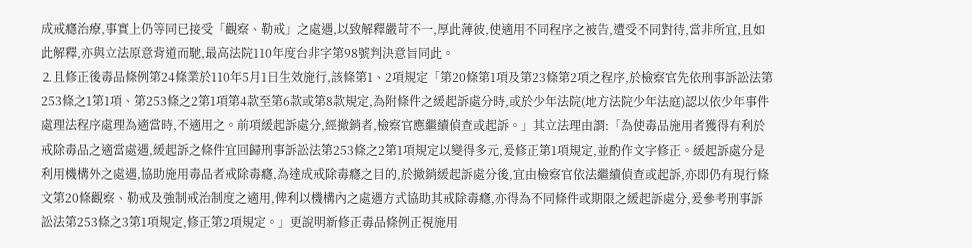成戒癮治療,事實上仍等同已接受「觀察、勒戒」之處遇,以致解釋嚴苛不一,厚此薄彼,使適用不同程序之被告,遭受不同對待,當非所宜,且如此解釋,亦與立法原意背道而馳,最高法院110年度台非字第98號判決意旨同此。
⒉且修正後毒品條例第24條業於110年5月1日生效施行,該條第1、2項規定「第20條第1項及第23條第2項之程序,於檢察官先依刑事訴訟法第253條之1第1項、第253條之2第1項第4款至第6款或第8款規定,為附條件之緩起訴處分時,或於少年法院(地方法院少年法庭)認以依少年事件處理法程序處理為適當時,不適用之。前項緩起訴處分,經撤銷者,檢察官應繼續偵查或起訴。」其立法理由謂:「為使毒品施用者獲得有利於戒除毒品之適當處遇,緩起訴之條件宜回歸刑事訴訟法第253條之2第1項規定以變得多元,爰修正第1項規定,並酌作文字修正。緩起訴處分是利用機構外之處遇,協助施用毒品者戒除毒癮,為達成戒除毒癮之目的,於撤銷緩起訴處分後,宜由檢察官依法繼續偵查或起訴,亦即仍有現行條文第20條觀察、勒戒及強制戒治制度之適用,俾利以機構內之處遇方式協助其戒除毒癮,亦得為不同條件或期限之緩起訴處分,爰參考刑事訴訟法第253條之3第1項規定,修正第2項規定。」更說明新修正毒品條例正視施用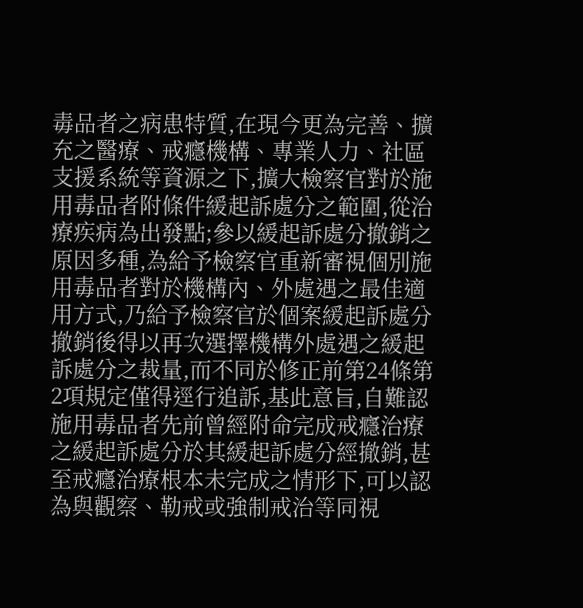毒品者之病患特質,在現今更為完善、擴充之醫療、戒癮機構、專業人力、社區支援系統等資源之下,擴大檢察官對於施用毒品者附條件緩起訴處分之範圍,從治療疾病為出發點;參以緩起訴處分撤銷之原因多種,為給予檢察官重新審視個別施用毒品者對於機構內、外處遇之最佳適用方式,乃給予檢察官於個案緩起訴處分撤銷後得以再次選擇機構外處遇之緩起訴處分之裁量,而不同於修正前第24條第2項規定僅得逕行追訴,基此意旨,自難認施用毒品者先前曾經附命完成戒癮治療之緩起訴處分於其緩起訴處分經撤銷,甚至戒癮治療根本未完成之情形下,可以認為與觀察、勒戒或強制戒治等同視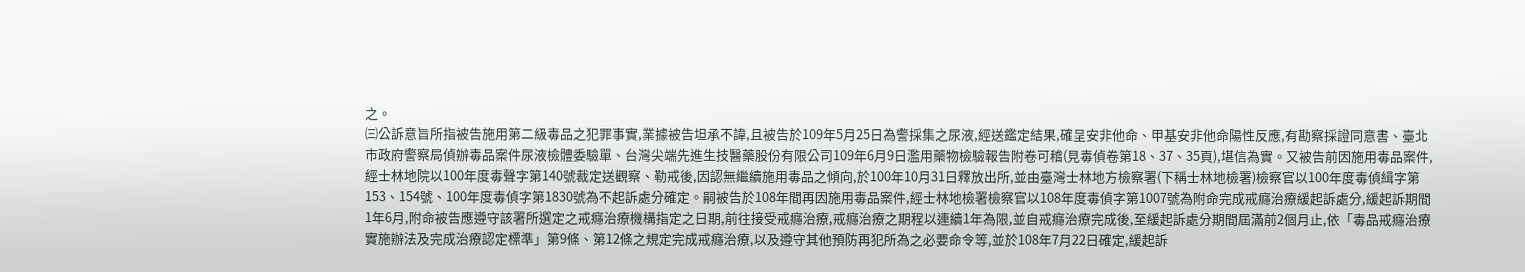之。
㈢公訴意旨所指被告施用第二級毒品之犯罪事實,業據被告坦承不諱,且被告於109年5月25日為警採集之尿液,經送鑑定結果,確呈安非他命、甲基安非他命陽性反應,有勘察採證同意書、臺北市政府警察局偵辦毒品案件尿液檢體委驗單、台灣尖端先進生技醫藥股份有限公司109年6月9日濫用藥物檢驗報告附卷可稽(見毒偵卷第18、37、35頁),堪信為實。又被告前因施用毒品案件,經士林地院以100年度毒聲字第140號裁定送觀察、勒戒後,因認無繼續施用毒品之傾向,於100年10月31日釋放出所,並由臺灣士林地方檢察署(下稱士林地檢署)檢察官以100年度毒偵緝字第153、154號、100年度毒偵字第1830號為不起訴處分確定。嗣被告於108年間再因施用毒品案件,經士林地檢署檢察官以108年度毒偵字第1007號為附命完成戒癮治療緩起訴處分,緩起訴期間1年6月,附命被告應遵守該署所選定之戒癮治療機構指定之日期,前往接受戒癮治療,戒癮治療之期程以連續1年為限,並自戒癮治療完成後,至緩起訴處分期間屆滿前2個月止,依「毒品戒癮治療實施辦法及完成治療認定標準」第9條、第12條之規定完成戒癮治療,以及遵守其他預防再犯所為之必要命令等,並於108年7月22日確定,緩起訴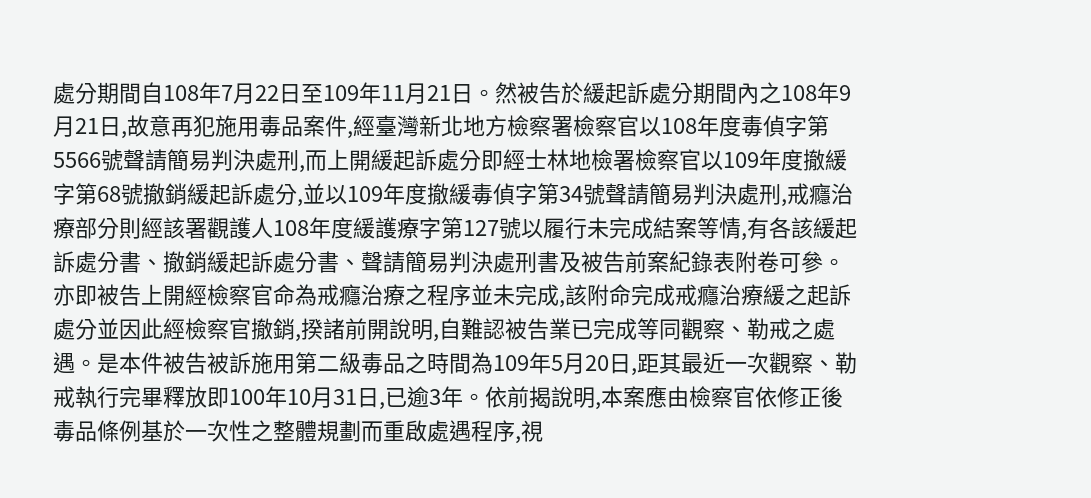處分期間自108年7月22日至109年11月21日。然被告於緩起訴處分期間內之108年9月21日,故意再犯施用毒品案件,經臺灣新北地方檢察署檢察官以108年度毒偵字第5566號聲請簡易判決處刑,而上開緩起訴處分即經士林地檢署檢察官以109年度撤緩字第68號撤銷緩起訴處分,並以109年度撤緩毒偵字第34號聲請簡易判決處刑,戒癮治療部分則經該署觀護人108年度緩護療字第127號以履行未完成結案等情,有各該緩起訴處分書、撤銷緩起訴處分書、聲請簡易判決處刑書及被告前案紀錄表附卷可參。亦即被告上開經檢察官命為戒癮治療之程序並未完成,該附命完成戒癮治療緩之起訴處分並因此經檢察官撤銷,揆諸前開說明,自難認被告業已完成等同觀察、勒戒之處遇。是本件被告被訴施用第二級毒品之時間為109年5月20日,距其最近一次觀察、勒戒執行完畢釋放即100年10月31日,已逾3年。依前揭說明,本案應由檢察官依修正後毒品條例基於一次性之整體規劃而重啟處遇程序,視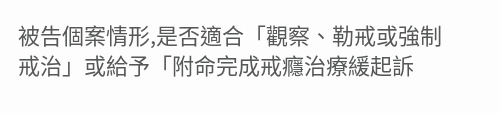被告個案情形,是否適合「觀察、勒戒或強制戒治」或給予「附命完成戒癮治療緩起訴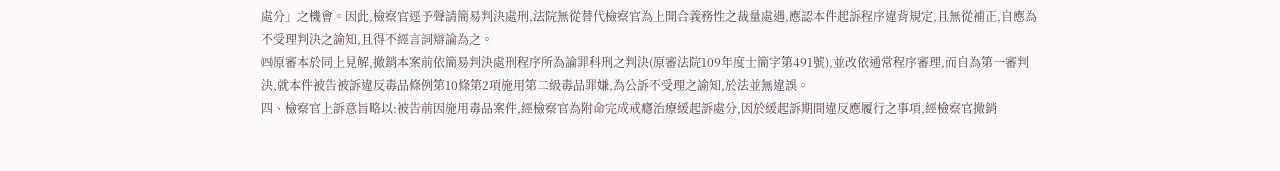處分」之機會。因此,檢察官逕予聲請簡易判決處刑,法院無從替代檢察官為上開合義務性之裁量處遇,應認本件起訴程序違背規定,且無從補正,自應為不受理判決之諭知,且得不經言詞辯論為之。
㈣原審本於同上見解,撤銷本案前依簡易判決處刑程序所為論罪科刑之判決(原審法院109年度士簡字第491號),並改依通常程序審理,而自為第一審判決,就本件被告被訴違反毒品條例第10條第2項施用第二級毒品罪嫌,為公訴不受理之諭知,於法並無違誤。
四、檢察官上訴意旨略以:被告前因施用毒品案件,經檢察官為附命完成戒癮治療緩起訴處分,因於緩起訴期間違反應履行之事項,經檢察官撤銷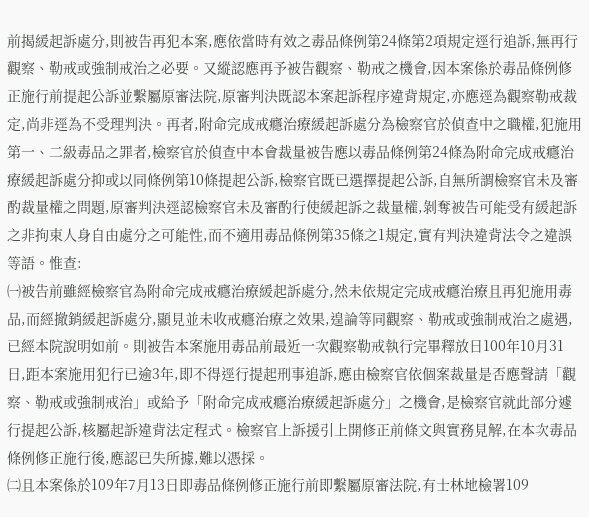前揭緩起訴處分,則被告再犯本案,應依當時有效之毒品條例第24條第2項規定逕行追訴,無再行觀察、勒戒或強制戒治之必要。又縱認應再予被告觀察、勒戒之機會,因本案係於毒品條例修正施行前提起公訴並繫屬原審法院,原審判決既認本案起訴程序違背規定,亦應逕為觀察勒戒裁定,尚非逕為不受理判決。再者,附命完成戒癮治療緩起訴處分為檢察官於偵查中之職權,犯施用第一、二級毒品之罪者,檢察官於偵查中本會裁量被告應以毒品條例第24條為附命完成戒癮治療緩起訴處分抑或以同條例第10條提起公訴,檢察官既已選擇提起公訴,自無所謂檢察官未及審酌裁量權之問題,原審判決逕認檢察官未及審酌行使緩起訴之裁量權,剝奪被告可能受有緩起訴之非拘束人身自由處分之可能性,而不適用毒品條例第35條之1規定,實有判決違背法令之違誤等語。惟查:
㈠被告前雖經檢察官為附命完成戒癮治療緩起訴處分,然未依規定完成戒癮治療且再犯施用毒品,而經撤銷緩起訴處分,顯見並未收戒癮治療之效果,遑論等同觀察、勒戒或強制戒治之處遇,已經本院說明如前。則被告本案施用毒品前最近一次觀察勒戒執行完畢釋放日100年10月31日,距本案施用犯行已逾3年,即不得逕行提起刑事追訴,應由檢察官依個案裁量是否應聲請「觀察、勒戒或強制戒治」或給予「附命完成戒癮治療緩起訴處分」之機會,是檢察官就此部分遽行提起公訴,核屬起訴違背法定程式。檢察官上訴援引上開修正前條文與實務見解,在本次毒品條例修正施行後,應認已失所據,難以憑採。
㈡且本案係於109年7月13日即毒品條例修正施行前即繫屬原審法院,有士林地檢署109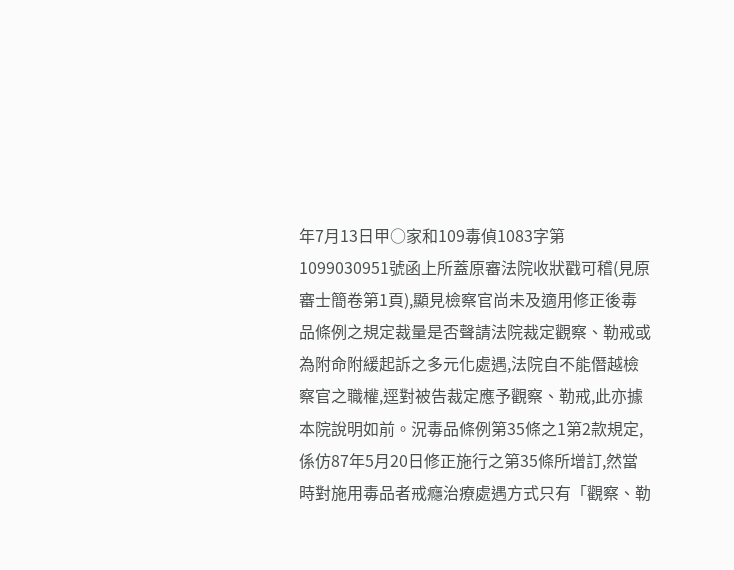年7月13日甲○家和109毒偵1083字第1099030951號函上所蓋原審法院收狀戳可稽(見原審士簡卷第1頁),顯見檢察官尚未及適用修正後毒品條例之規定裁量是否聲請法院裁定觀察、勒戒或為附命附緩起訴之多元化處遇,法院自不能僭越檢察官之職權,逕對被告裁定應予觀察、勒戒,此亦據本院說明如前。況毒品條例第35條之1第2款規定,係仿87年5月20日修正施行之第35條所增訂,然當時對施用毒品者戒癮治療處遇方式只有「觀察、勒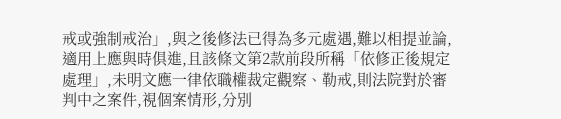戒或強制戒治」,與之後修法已得為多元處遇,難以相提並論,適用上應與時俱進,且該條文第2款前段所稱「依修正後規定處理」,未明文應一律依職權裁定觀察、勒戒,則法院對於審判中之案件,視個案情形,分別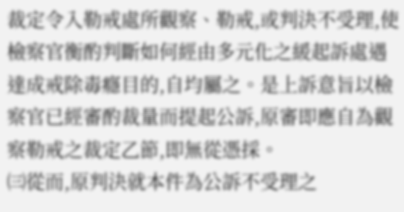裁定令入勒戒處所觀察、勒戒,或判決不受理,使檢察官衡酌判斷如何經由多元化之緩起訴處遇達成戒除毒癮目的,自均屬之。是上訴意旨以檢察官已經審酌裁量而提起公訴,原審即應自為觀察勒戒之裁定乙節,即無從憑採。
㈢從而,原判決就本件為公訴不受理之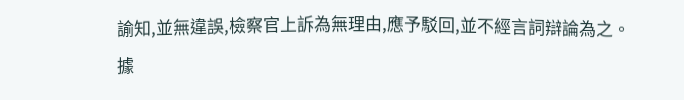諭知,並無違誤,檢察官上訴為無理由,應予駁回,並不經言詞辯論為之。
據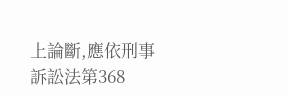上論斷,應依刑事訴訟法第368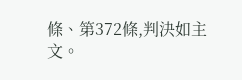條、第372條,判決如主文。